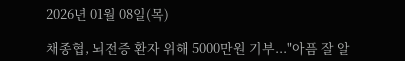2026년 01월 08일(목)

채종협, 뇌전증 환자 위해 5000만원 기부..."아픔 잘 알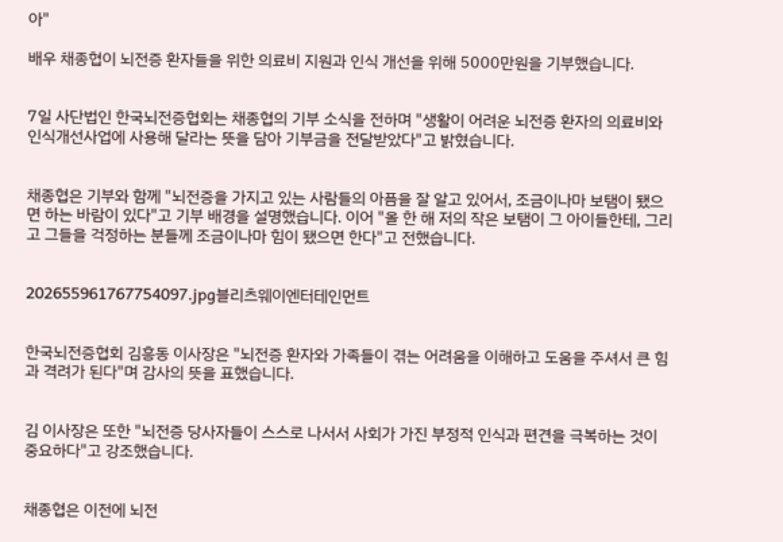아"

배우 채종협이 뇌전증 환자들을 위한 의료비 지원과 인식 개선을 위해 5000만원을 기부했습니다.


7일 사단법인 한국뇌전증협회는 채종협의 기부 소식을 전하며 "생활이 어려운 뇌전증 환자의 의료비와 인식개선사업에 사용해 달라는 뜻을 담아 기부금을 전달받았다"고 밝혔습니다.


채종협은 기부와 함께 "뇌전증을 가지고 있는 사람들의 아픔을 잘 알고 있어서, 조금이나마 보탬이 됐으면 하는 바람이 있다"고 기부 배경을 설명했습니다. 이어 "올 한 해 저의 작은 보탬이 그 아이들한테, 그리고 그들을 걱정하는 분들께 조금이나마 힘이 됐으면 한다"고 전했습니다.


202655961767754097.jpg블리츠웨이엔터테인먼트


한국뇌전증협회 김흥동 이사장은 "뇌전증 환자와 가족들이 겪는 어려움을 이해하고 도움을 주셔서 큰 힘과 격려가 된다"며 감사의 뜻을 표했습니다.


김 이사장은 또한 "뇌전증 당사자들이 스스로 나서서 사회가 가진 부정적 인식과 편견을 극복하는 것이 중요하다"고 강조했습니다.


채종협은 이전에 뇌전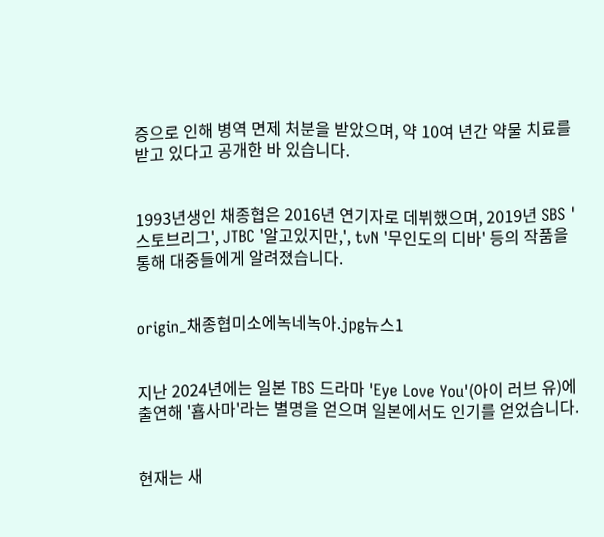증으로 인해 병역 면제 처분을 받았으며, 약 10여 년간 약물 치료를 받고 있다고 공개한 바 있습니다.


1993년생인 채종협은 2016년 연기자로 데뷔했으며, 2019년 SBS '스토브리그', JTBC '알고있지만,', tvN '무인도의 디바' 등의 작품을 통해 대중들에게 알려졌습니다.


origin_채종협미소에녹네녹아.jpg뉴스1


지난 2024년에는 일본 TBS 드라마 'Eye Love You'(아이 러브 유)에 출연해 '횹사마'라는 별명을 얻으며 일본에서도 인기를 얻었습니다.


현재는 새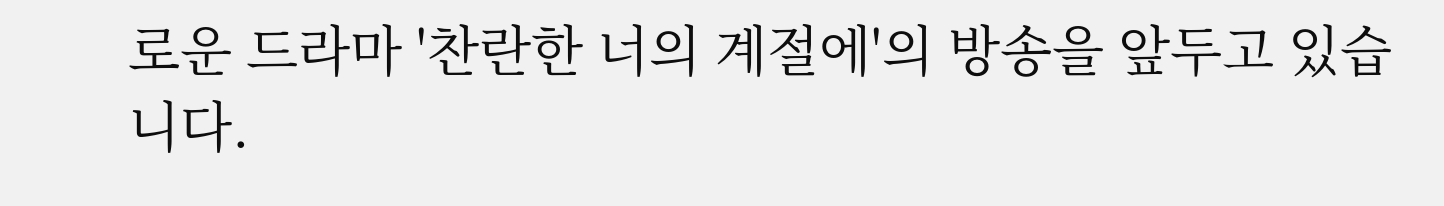로운 드라마 '찬란한 너의 계절에'의 방송을 앞두고 있습니다.